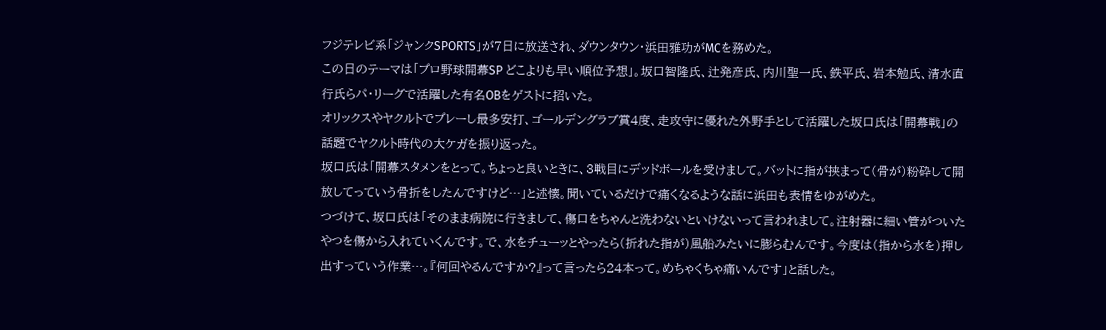フジテレビ系「ジャンクSPORTS」が7日に放送され、ダウンタウン・浜田雅功がMCを務めた。
この日のテーマは「プロ野球開幕SP どこよりも早い順位予想」。坂口智隆氏、辻発彦氏、内川聖一氏、鉄平氏、岩本勉氏、清水直行氏らパ・リーグで活躍した有名OBをゲストに招いた。
オリックスやヤクルトでプレーし最多安打、ゴールデングラブ賞4度、走攻守に優れた外野手として活躍した坂口氏は「開幕戦」の話題でヤクルト時代の大ケガを振り返った。
坂口氏は「開幕スタメンをとって。ちょっと良いときに、3戦目にデッドボールを受けまして。バットに指が挟まって(骨が)粉砕して開放してっていう骨折をしたんですけど…」と述懐。聞いているだけで痛くなるような話に浜田も表情をゆがめた。
つづけて、坂口氏は「そのまま病院に行きまして、傷口をちゃんと洗わないといけないって言われまして。注射器に細い管がついたやつを傷から入れていくんです。で、水をチューッとやったら(折れた指が)風船みたいに膨らむんです。今度は(指から水を)押し出すっていう作業…。『何回やるんですか?』って言ったら24本って。めちゃくちゃ痛いんです」と話した。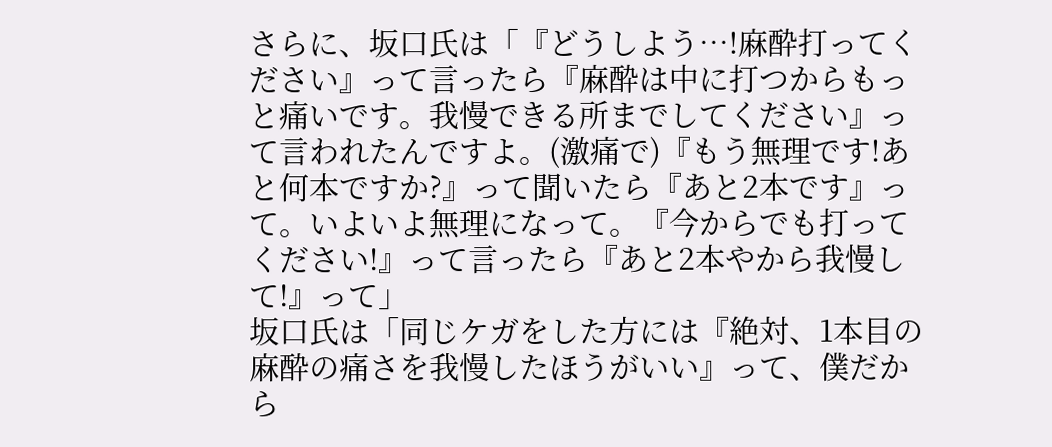さらに、坂口氏は「『どうしよう…!麻酔打ってください』って言ったら『麻酔は中に打つからもっと痛いです。我慢できる所までしてください』って言われたんですよ。(激痛で)『もう無理です!あと何本ですか?』って聞いたら『あと2本です』って。いよいよ無理になって。『今からでも打ってください!』って言ったら『あと2本やから我慢して!』って」
坂口氏は「同じケガをした方には『絶対、1本目の麻酔の痛さを我慢したほうがいい』って、僕だから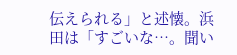伝えられる」と述懐。浜田は「すごいな…。聞い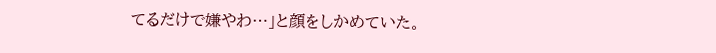てるだけで嫌やわ…」と顔をしかめていた。